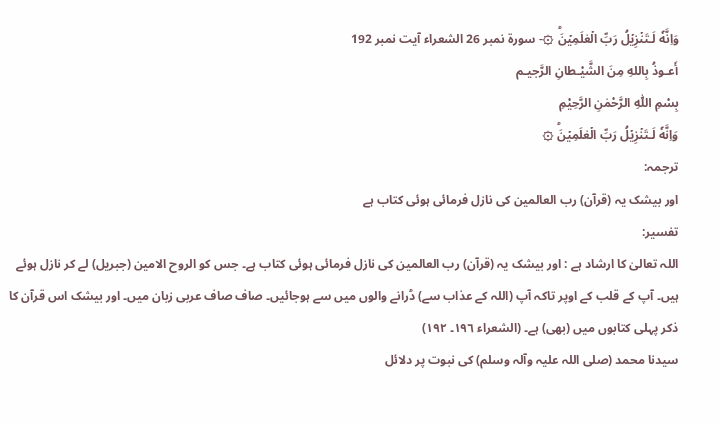وَاِنَّهٗ لَـتَنۡزِيۡلُ رَبِّ الۡعٰلَمِيۡنَؕ ۞- سورۃ نمبر 26 الشعراء آیت نمبر 192
أَعـوذُ بِاللهِ مِنَ الشَّيْـطانِ الرَّجيـم
بِسْمِ اللّٰهِ الرَّحْمٰنِ الرَّحِيْمِ
وَاِنَّهٗ لَـتَنۡزِيۡلُ رَبِّ الۡعٰلَمِيۡنَؕ ۞
ترجمہ:
اور بیشک یہ (قرآن) رب العالمین کی نازل فرمائی ہوئی کتاب ہے
تفسیر:
اللہ تعالیٰ کا ارشاد ہے : اور بیشک یہ (قرآن) رب العالمین کی نازل فرمائی ہوئی کتاب ہے۔ جس کو الروح الامین (جبریل) لے کر نازل ہوئے ہیں۔ آپ کے قلب کے اوپر تاکہ آپ (اللہ کے عذاب سے) ڈرانے والوں میں سے ہوجائیں۔ صاف صاف عربی زبان میں۔ اور بیشک اس قرآن کا ذکر پہلی کتابوں میں (بھی) ہے۔ (الشعراء ١٩٦۔ ١٩٢)
سیدنا محمد (صلی اللہ علیہ وآلہ وسلم) کی نبوت پر دلائل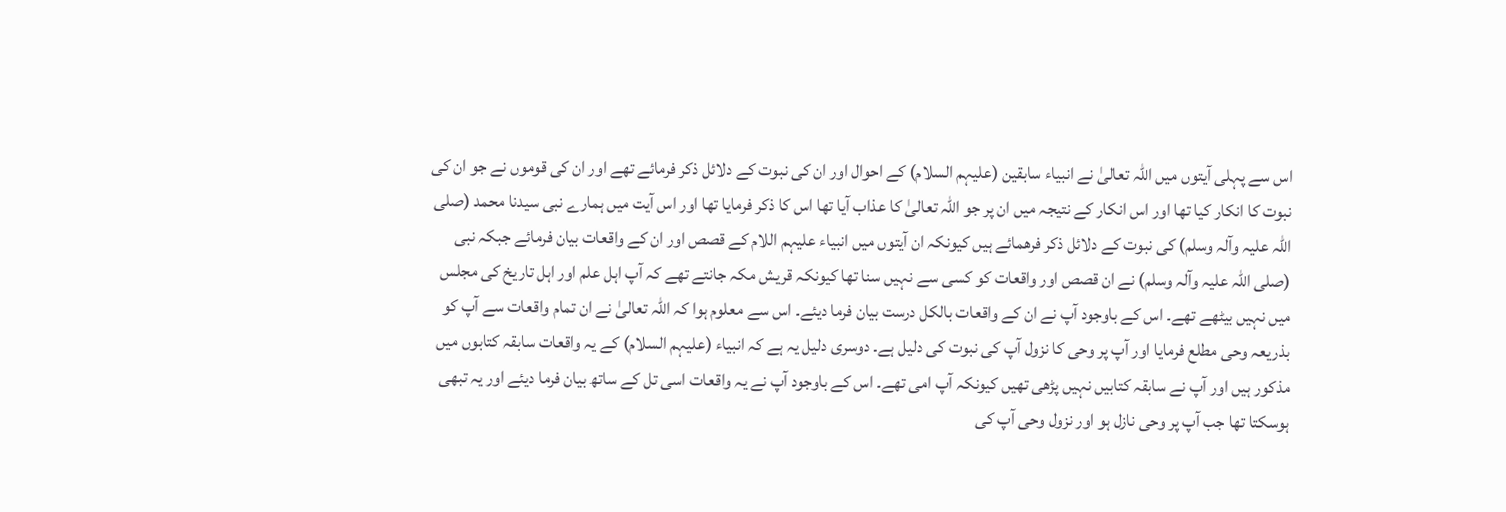اس سے پہلی آیتوں میں اللہ تعالیٰ نے انبیاء سابقین (علیہم السلام) کے احوال اور ان کی نبوت کے دلائل ذکر فرمائے تھے اور ان کی قوموں نے جو ان کی نبوت کا انکار کیا تھا اور اس انکار کے نتیجہ میں ان پر جو اللہ تعالیٰ کا عذاب آیا تھا اس کا ذکر فرمایا تھا اور اس آیت میں ہمارے نبی سیدنا محمد (صلی اللہ علیہ وآلہ وسلم) کی نبوت کے دلائل ذکر فرھمائے ہیں کیونکہ ان آیتوں میں انبیاء علیہم اللام کے قصص اور ان کے واقعات بیان فرمائے جبکہ نبی (صلی اللہ علیہ وآلہ وسلم) نے ان قصص اور واقعات کو کسی سے نہیں سنا تھا کیونکہ قریش مکہ جانتے تھے کہ آپ اہل علم اور اہل تاریخ کی مجلس میں نہیں بیٹھے تھے۔ اس کے باوجود آپ نے ان کے واقعات بالکل درست بیان فرما دیئے۔ اس سے معلوم ہوا کہ اللہ تعالیٰ نے ان تمام واقعات سے آپ کو بذریعہ وحی مطلع فرمایا اور آپ پر وحی کا نزول آپ کی نبوت کی دلیل ہے۔ دوسری دلیل یہ ہے کہ انبیاء (علیہم السلام) کے یہ واقعات سابقہ کتابوں میں مذکور ہیں اور آپ نے سابقہ کتابیں نہیں پڑھی تھیں کیونکہ آپ امی تھے۔ اس کے باوجود آپ نے یہ واقعات اسی تل کے ساتھ بیان فرما دیئے اور یہ تبھی ہوسکتا تھا جب آپ پر وحی نازل ہو اور نزول وحی آپ کی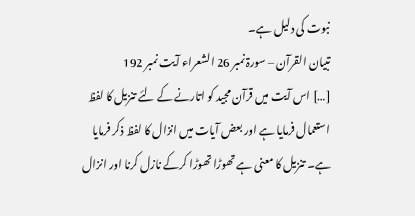نبوت کی دلیل ہے۔
تبیان القرآن – سورۃ نمبر 26 الشعراء آیت نمبر 192
[…] اس آیت میں قرآن مجید کو اتارنے کے لئے تنزیل کا لفظ استعمال فرمایا ہے اور بعض آیات میں انزال کا لفظ ذکر فرمایا ہے۔ تنزیل کا معنی ہے تھوڑا تھوڑا کرکے نازل کرنا اور انزال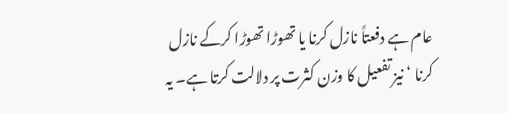عام ہے دفعتاً نازل کرنا یا تھوڑا تھوڑا کرکے نازل کرنا ‘ نیز تفعیل کا وزن کثرت پر دلالت کرتا ہے۔ یہ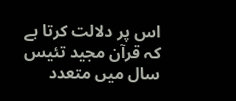اس پر دلالت کرتا ہے کہ قرآن مجید تئیس سال میں متعدد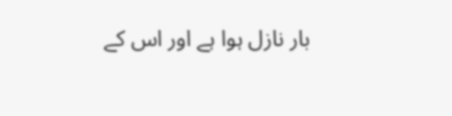بار نازل ہوا ہے اور اس کے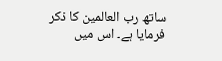ساتھ رب العالمین کا ذکر فرمایا ہے۔ اس میں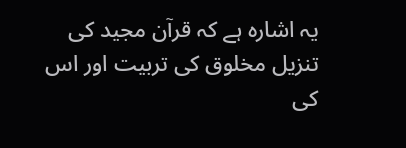یہ اشارہ ہے کہ قرآن مجید کی تنزیل مخلوق کی تربیت اور اس کی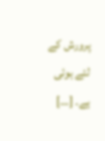پرورش کے لئے ہوئی ہے۔ […]